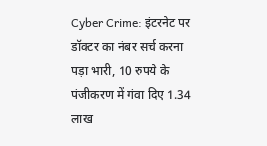Cyber Crime: इंटरनेट पर डॉक्टर का नंबर सर्च करना पड़ा भारी, 10 रुपये के पंजीकरण में गंवा दिए 1.34 लाख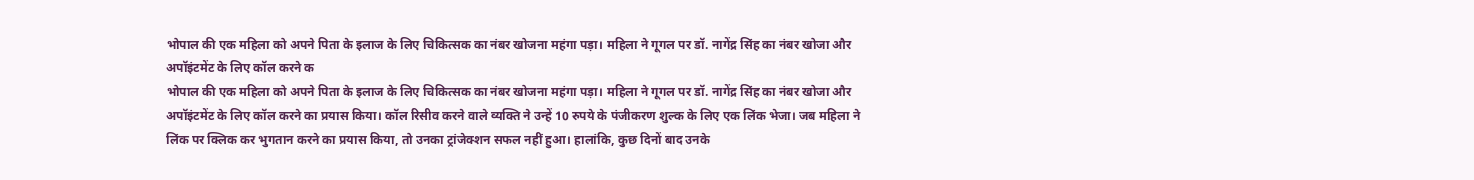भोपाल की एक महिला को अपने पिता के इलाज के लिए चिकित्सक का नंबर खोजना महंगा पड़ा। महिला ने गूगल पर डॉ. नागेंद्र सिंह का नंबर खोजा और अपॉइंटमेंट के लिए कॉल करने क
भोपाल की एक महिला को अपने पिता के इलाज के लिए चिकित्सक का नंबर खोजना महंगा पड़ा। महिला ने गूगल पर डॉ. नागेंद्र सिंह का नंबर खोजा और अपॉइंटमेंट के लिए कॉल करने का प्रयास किया। कॉल रिसीव करने वाले व्यक्ति ने उन्हें 10 रुपये के पंजीकरण शुल्क के लिए एक लिंक भेजा। जब महिला ने लिंक पर क्लिक कर भुगतान करने का प्रयास किया, तो उनका ट्रांजेक्शन सफल नहीं हुआ। हालांकि, कुछ दिनों बाद उनके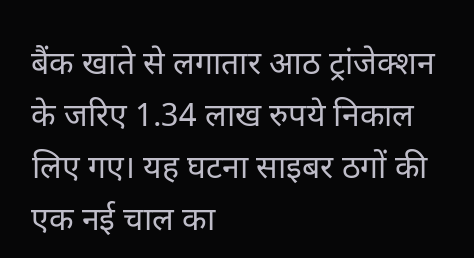बैंक खाते से लगातार आठ ट्रांजेक्शन के जरिए 1.34 लाख रुपये निकाल लिए गए। यह घटना साइबर ठगों की एक नई चाल का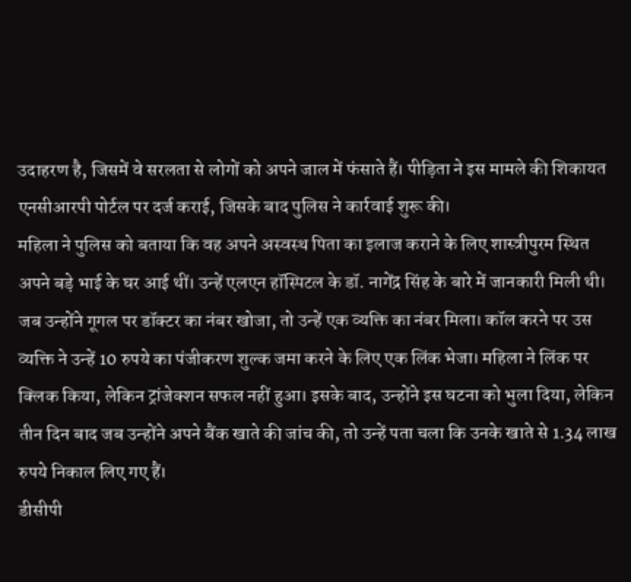उदाहरण है, जिसमें वे सरलता से लोगों को अपने जाल में फंसाते हैं। पीड़िता ने इस मामले की शिकायत एनसीआरपी पोर्टल पर दर्ज कराई, जिसके बाद पुलिस ने कार्रवाई शुरू की।
महिला ने पुलिस को बताया कि वह अपने अस्वस्थ पिता का इलाज कराने के लिए शास्त्रीपुरम स्थित अपने बड़े भाई के घर आई थीं। उन्हें एलएन हॉस्पिटल के डॉ. नागेंद्र सिंह के बारे में जानकारी मिली थी। जब उन्होंने गूगल पर डॉक्टर का नंबर खोजा, तो उन्हें एक व्यक्ति का नंबर मिला। कॉल करने पर उस व्यक्ति ने उन्हें 10 रुपये का पंजीकरण शुल्क जमा करने के लिए एक लिंक भेजा। महिला ने लिंक पर क्लिक किया, लेकिन ट्रांजेक्शन सफल नहीं हुआ। इसके बाद, उन्होंने इस घटना को भुला दिया, लेकिन तीन दिन बाद जब उन्होंने अपने बैंक खाते की जांच की, तो उन्हें पता चला कि उनके खाते से 1.34 लाख रुपये निकाल लिए गए हैं।
डीसीपी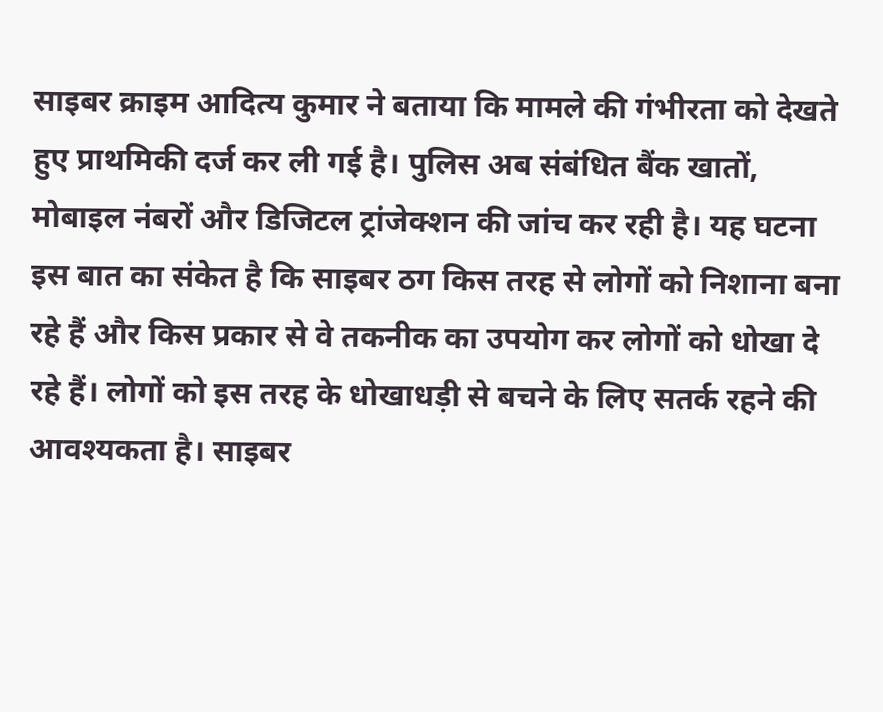साइबर क्राइम आदित्य कुमार ने बताया कि मामले की गंभीरता को देखते हुए प्राथमिकी दर्ज कर ली गई है। पुलिस अब संबंधित बैंक खातों, मोबाइल नंबरों और डिजिटल ट्रांजेक्शन की जांच कर रही है। यह घटना इस बात का संकेत है कि साइबर ठग किस तरह से लोगों को निशाना बना रहे हैं और किस प्रकार से वे तकनीक का उपयोग कर लोगों को धोखा दे रहे हैं। लोगों को इस तरह के धोखाधड़ी से बचने के लिए सतर्क रहने की आवश्यकता है। साइबर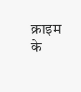क्राइम के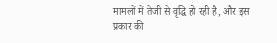मामलों में तेजी से वृद्धि हो रही है, और इस प्रकार की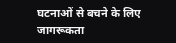घटनाओं से बचने के लिए जागरूकता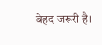बेहद जरूरी है।